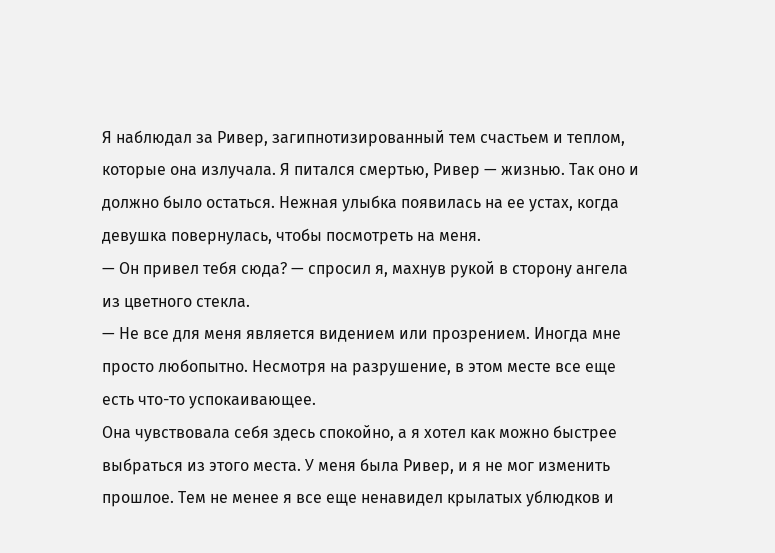Я наблюдал за Ривер, загипнотизированный тем счастьем и теплом, которые она излучала. Я питался смертью, Ривер — жизнью. Так оно и должно было остаться. Нежная улыбка появилась на ее устах, когда девушка повернулась, чтобы посмотреть на меня.
— Он привел тебя сюда? — спросил я, махнув рукой в сторону ангела из цветного стекла.
— Не все для меня является видением или прозрением. Иногда мне просто любопытно. Несмотря на разрушение, в этом месте все еще есть что-то успокаивающее.
Она чувствовала себя здесь спокойно, а я хотел как можно быстрее выбраться из этого места. У меня была Ривер, и я не мог изменить прошлое. Тем не менее я все еще ненавидел крылатых ублюдков и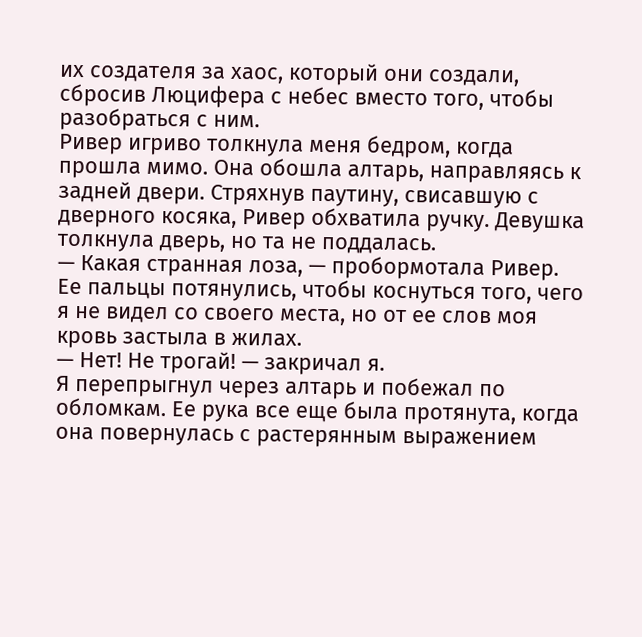их создателя за хаос, который они создали, сбросив Люцифера с небес вместо того, чтобы разобраться с ним.
Ривер игриво толкнула меня бедром, когда прошла мимо. Она обошла алтарь, направляясь к задней двери. Стряхнув паутину, свисавшую с дверного косяка, Ривер обхватила ручку. Девушка толкнула дверь, но та не поддалась.
— Какая странная лоза, — пробормотала Ривер.
Ее пальцы потянулись, чтобы коснуться того, чего я не видел со своего места, но от ее слов моя кровь застыла в жилах.
— Нет! Не трогай! — закричал я.
Я перепрыгнул через алтарь и побежал по обломкам. Ее рука все еще была протянута, когда она повернулась с растерянным выражением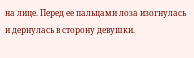на лице. Перед ее пальцами лоза изогнулась и дернулась в сторону девушки.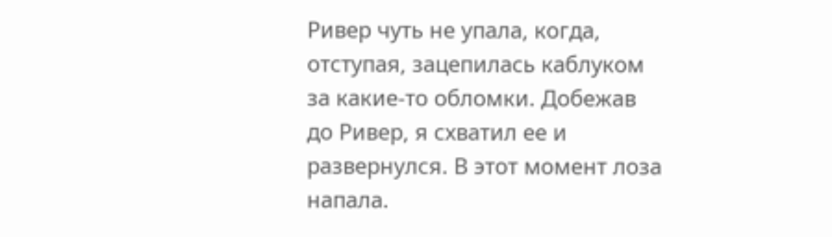Ривер чуть не упала, когда, отступая, зацепилась каблуком за какие-то обломки. Добежав до Ривер, я схватил ее и развернулся. В этот момент лоза напала.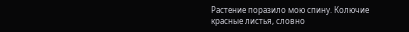Растение поразило мою спину. Колючие красные листья, словно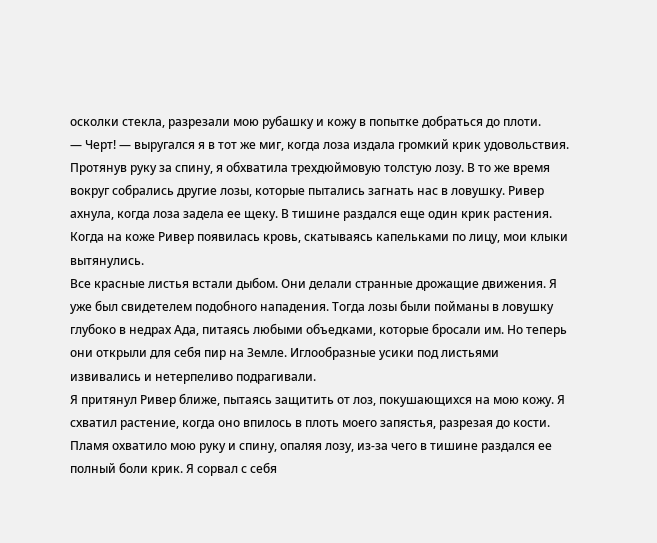осколки стекла, разрезали мою рубашку и кожу в попытке добраться до плоти.
— Черт! — выругался я в тот же миг, когда лоза издала громкий крик удовольствия.
Протянув руку за спину, я обхватила трехдюймовую толстую лозу. В то же время вокруг собрались другие лозы, которые пытались загнать нас в ловушку. Ривер ахнула, когда лоза задела ее щеку. В тишине раздался еще один крик растения. Когда на коже Ривер появилась кровь, скатываясь капельками по лицу, мои клыки вытянулись.
Все красные листья встали дыбом. Они делали странные дрожащие движения. Я уже был свидетелем подобного нападения. Тогда лозы были пойманы в ловушку глубоко в недрах Ада, питаясь любыми объедками, которые бросали им. Но теперь они открыли для себя пир на Земле. Иглообразные усики под листьями извивались и нетерпеливо подрагивали.
Я притянул Ривер ближе, пытаясь защитить от лоз, покушающихся на мою кожу. Я схватил растение, когда оно впилось в плоть моего запястья, разрезая до кости. Пламя охватило мою руку и спину, опаляя лозу, из-за чего в тишине раздался ее полный боли крик. Я сорвал с себя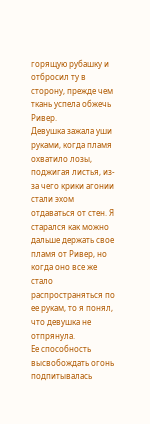горящую рубашку и отбросил ту в сторону, прежде чем ткань успела обжечь Ривер.
Девушка зажала уши руками, когда пламя охватило лозы, поджигая листья, из-за чего крики агонии стали эхом отдаваться от стен. Я старался как можно дальше держать свое пламя от Ривер, но когда оно все же стало распространяться по ее рукам, то я понял, что девушка не отпрянула.
Ее способность высвобождать огонь подпитывалась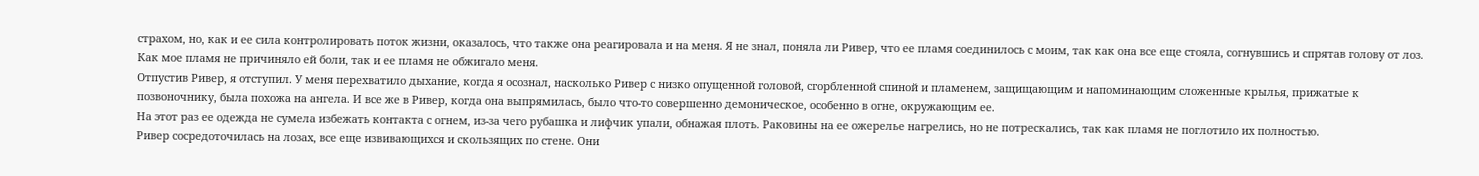страхом, но, как и ее сила контролировать поток жизни, оказалось, что также она реагировала и на меня. Я не знал, поняла ли Ривер, что ее пламя соединилось с моим, так как она все еще стояла, согнувшись и спрятав голову от лоз. Как мое пламя не причиняло ей боли, так и ее пламя не обжигало меня.
Отпустив Ривер, я отступил. У меня перехватило дыхание, когда я осознал, насколько Ривер с низко опущенной головой, сгорбленной спиной и пламенем, защищающим и напоминающим сложенные крылья, прижатые к позвоночнику, была похожа на ангела. И все же в Ривер, когда она выпрямилась, было что-то совершенно демоническое, особенно в огне, окружающим ее.
На этот раз ее одежда не сумела избежать контакта с огнем, из-за чего рубашка и лифчик упали, обнажая плоть. Раковины на ее ожерелье нагрелись, но не потрескались, так как пламя не поглотило их полностью.
Ривер сосредоточилась на лозах, все еще извивающихся и скользящих по стене. Они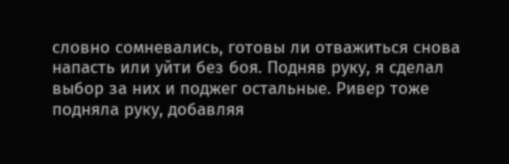словно сомневались, готовы ли отважиться снова напасть или уйти без боя. Подняв руку, я сделал выбор за них и поджег остальные. Ривер тоже подняла руку, добавляя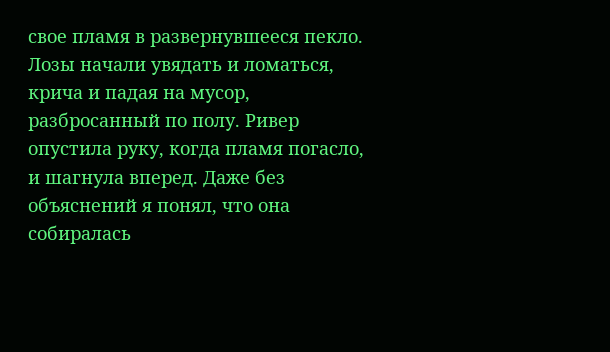свое пламя в развернувшееся пекло.
Лозы начали увядать и ломаться, крича и падая на мусор, разбросанный по полу. Ривер опустила руку, когда пламя погасло, и шагнула вперед. Даже без объяснений я понял, что она собиралась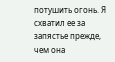потушить огонь. Я схватил ее за запястье прежде, чем она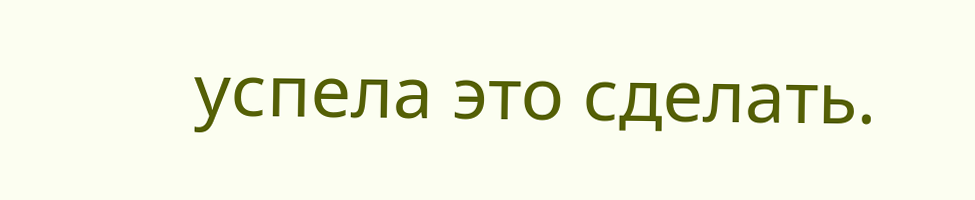успела это сделать.